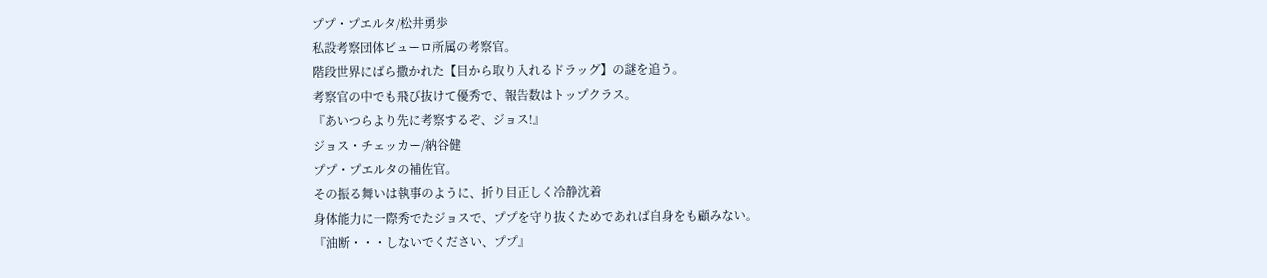ププ・プエルタ/松井勇歩
私設考察団体ビューロ所属の考察官。
階段世界にばら撒かれた【目から取り入れるドラッグ】の謎を追う。
考察官の中でも飛び抜けて優秀で、報告数はトップクラス。
『あいつらより先に考察するぞ、ジョス!』
ジョス・チェッカー/納谷健
ププ・プエルタの補佐官。
その振る舞いは執事のように、折り目正しく冷静沈着
身体能力に一際秀でたジョスで、ププを守り抜くためであれば自身をも顧みない。
『油断・・・しないでください、ププ』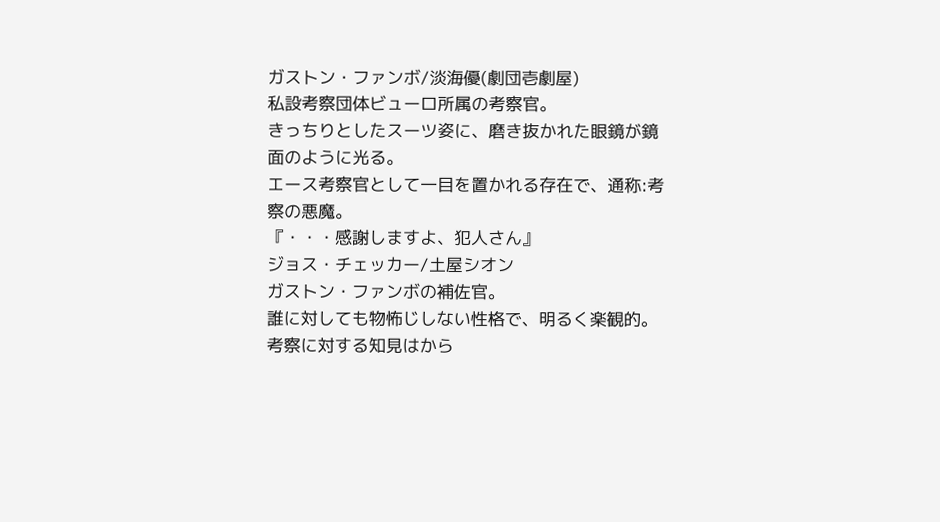ガストン・ファンボ/淡海優(劇団壱劇屋)
私設考察団体ビューロ所属の考察官。
きっちりとしたスーツ姿に、磨き抜かれた眼鏡が鏡面のように光る。
エース考察官として一目を置かれる存在で、通称:考察の悪魔。
『・・・感謝しますよ、犯人さん』
ジョス・チェッカー/土屋シオン
ガストン・ファンボの補佐官。
誰に対しても物怖じしない性格で、明るく楽観的。
考察に対する知見はから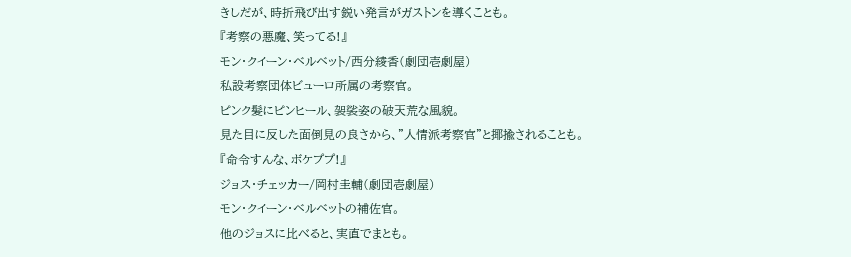きしだが、時折飛び出す鋭い発言がガストンを導くことも。
『考察の悪魔、笑ってる!』
モン・クイーン・ベルベット/西分綾香(劇団壱劇屋)
私設考察団体ビューロ所属の考察官。
ピンク髪にピンヒール、袈裟姿の破天荒な風貌。
見た目に反した面倒見の良さから、"人情派考察官"と揶揄されることも。
『命令すんな、ボケププ!』
ジョス・チェッカー/岡村圭輔(劇団壱劇屋)
モン・クイーン・ベルベットの補佐官。
他のジョスに比べると、実直でまとも。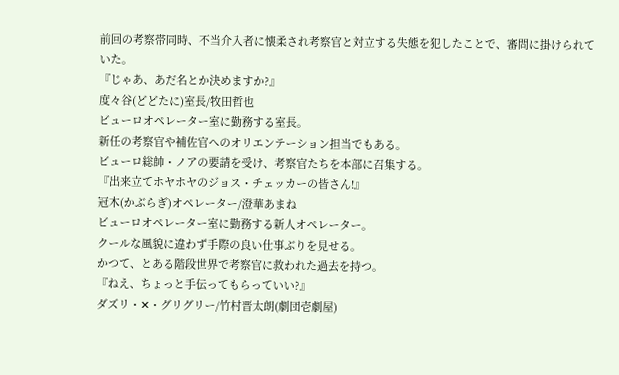前回の考察帯同時、不当介入者に懐柔され考察官と対立する失態を犯したことで、審問に掛けられていた。
『じゃあ、あだ名とか決めますか?』
度々谷(どどたに)室長/牧田哲也
ビューロオペレーター室に勤務する室長。
新任の考察官や補佐官へのオリエンテーション担当でもある。
ビューロ総帥・ノアの要請を受け、考察官たちを本部に召集する。
『出来立てホヤホヤのジョス・チェッカーの皆さん!』
冠木(かぶらぎ)オペレーター/澄華あまね
ビューロオペレーター室に勤務する新人オペレーター。
クールな風貌に違わず手際の良い仕事ぶりを見せる。
かつて、とある階段世界で考察官に救われた過去を持つ。
『ねえ、ちょっと手伝ってもらっていい?』
ダズリ・✕・グリグリー/竹村晋太朗(劇団壱劇屋)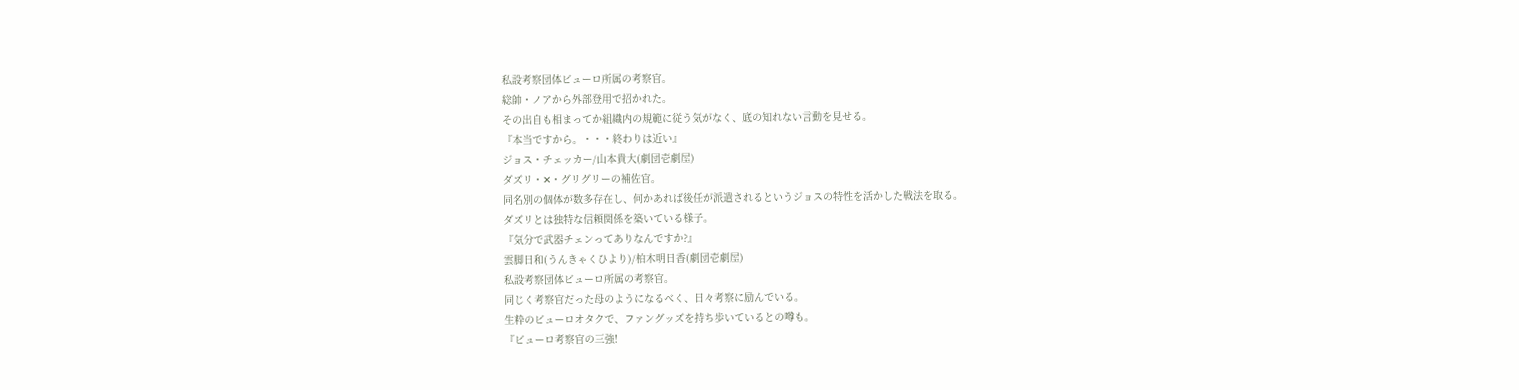私設考察団体ビューロ所属の考察官。
総帥・ノアから外部登用で招かれた。
その出自も相まってか組織内の規範に従う気がなく、底の知れない言動を見せる。
『本当ですから。・・・終わりは近い』
ジョス・チェッカー/山本貴大(劇団壱劇屋)
ダズリ・✕・グリグリーの補佐官。
同名別の個体が数多存在し、何かあれば後任が派遣されるというジョスの特性を活かした戦法を取る。
ダズリとは独特な信頼関係を築いている様子。
『気分で武器チェンってありなんですか?』
雲脚日和(うんきゃくひより)/柏木明日香(劇団壱劇屋)
私設考察団体ビューロ所属の考察官。
同じく考察官だった母のようになるべく、日々考察に励んでいる。
生粋のビューロオタクで、ファングッズを持ち歩いているとの噂も。
『ビューロ考察官の三強!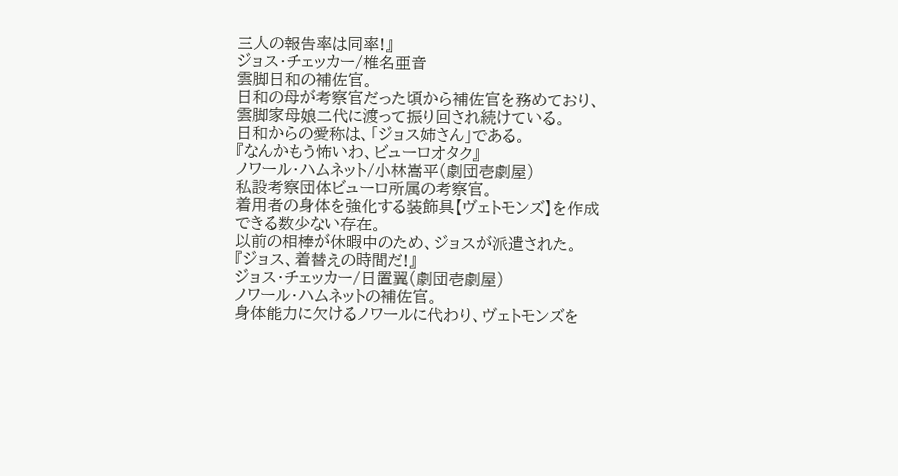三人の報告率は同率!』
ジョス・チェッカー/椎名亜音
雲脚日和の補佐官。
日和の母が考察官だった頃から補佐官を務めており、雲脚家母娘二代に渡って振り回され続けている。
日和からの愛称は、「ジョス姉さん」である。
『なんかもう怖いわ、ビューロオタク』
ノワール・ハムネット/小林嵩平(劇団壱劇屋)
私設考察団体ビューロ所属の考察官。
着用者の身体を強化する装飾具【ヴェトモンズ】を作成できる数少ない存在。
以前の相棒が休暇中のため、ジョスが派遣された。
『ジョス、着替えの時間だ!』
ジョス・チェッカー/日置翼(劇団壱劇屋)
ノワール・ハムネットの補佐官。
身体能力に欠けるノワールに代わり、ヴェトモンズを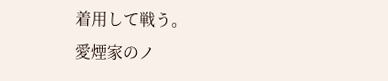着用して戦う。
愛煙家のノ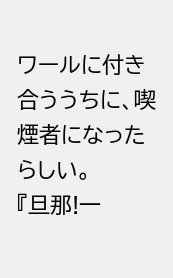ワールに付き合ううちに、喫煙者になったらしい。
『旦那!一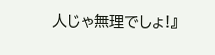人じゃ無理でしょ!』